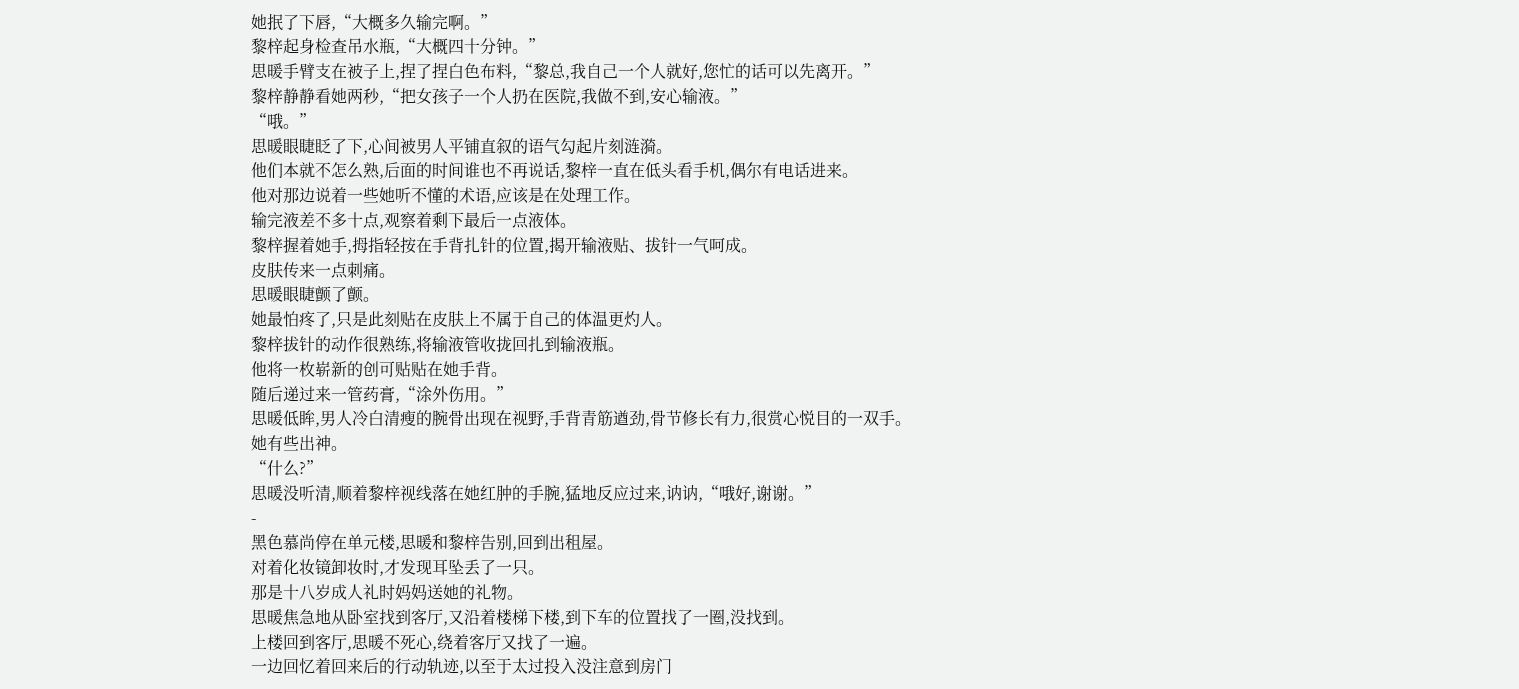她抿了下唇,“大概多久输完啊。”
黎梓起身检查吊水瓶,“大概四十分钟。”
思暖手臂支在被子上,捏了捏白色布料,“黎总,我自己一个人就好,您忙的话可以先离开。”
黎梓静静看她两秒,“把女孩子一个人扔在医院,我做不到,安心输液。”
“哦。”
思暖眼睫眨了下,心间被男人平铺直叙的语气勾起片刻涟漪。
他们本就不怎么熟,后面的时间谁也不再说话,黎梓一直在低头看手机,偶尔有电话进来。
他对那边说着一些她听不懂的术语,应该是在处理工作。
输完液差不多十点,观察着剩下最后一点液体。
黎梓握着她手,拇指轻按在手背扎针的位置,揭开输液贴、拔针一气呵成。
皮肤传来一点刺痛。
思暖眼睫颤了颤。
她最怕疼了,只是此刻贴在皮肤上不属于自己的体温更灼人。
黎梓拔针的动作很熟练,将输液管收拢回扎到输液瓶。
他将一枚崭新的创可贴贴在她手背。
随后递过来一管药膏,“涂外伤用。”
思暖低眸,男人冷白清瘦的腕骨出现在视野,手背青筋遒劲,骨节修长有力,很赏心悦目的一双手。
她有些出神。
“什么?”
思暖没听清,顺着黎梓视线落在她红肿的手腕,猛地反应过来,讷讷,“哦好,谢谢。”
-
黑色慕尚停在单元楼,思暖和黎梓告别,回到出租屋。
对着化妆镜卸妆时,才发现耳坠丢了一只。
那是十八岁成人礼时妈妈送她的礼物。
思暖焦急地从卧室找到客厅,又沿着楼梯下楼,到下车的位置找了一圈,没找到。
上楼回到客厅,思暖不死心,绕着客厅又找了一遍。
一边回忆着回来后的行动轨迹,以至于太过投入没注意到房门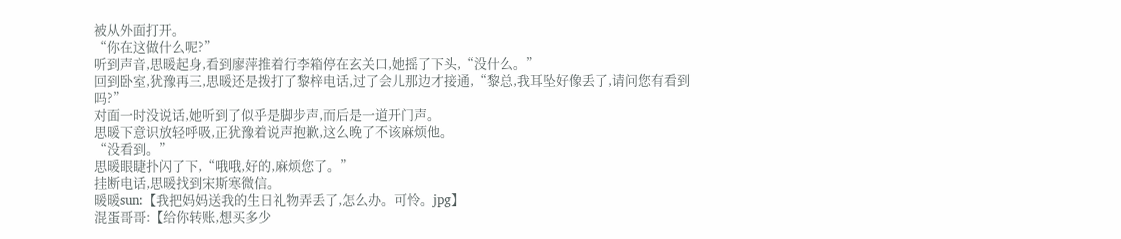被从外面打开。
“你在这做什么呢?”
听到声音,思暖起身,看到廖萍推着行李箱停在玄关口,她摇了下头,“没什么。”
回到卧室,犹豫再三,思暖还是拨打了黎梓电话,过了会儿那边才接通,“黎总,我耳坠好像丢了,请问您有看到吗?”
对面一时没说话,她听到了似乎是脚步声,而后是一道开门声。
思暖下意识放轻呼吸,正犹豫着说声抱歉,这么晚了不该麻烦他。
“没看到。”
思暖眼睫扑闪了下,“哦哦,好的,麻烦您了。”
挂断电话,思暖找到宋斯寒微信。
暖暖sun:【我把妈妈送我的生日礼物弄丢了,怎么办。可怜。jpg】
混蛋哥哥:【给你转账,想买多少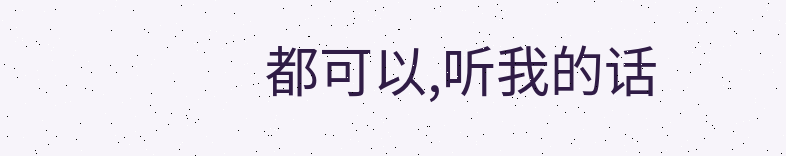都可以,听我的话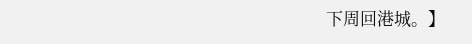下周回港城。】